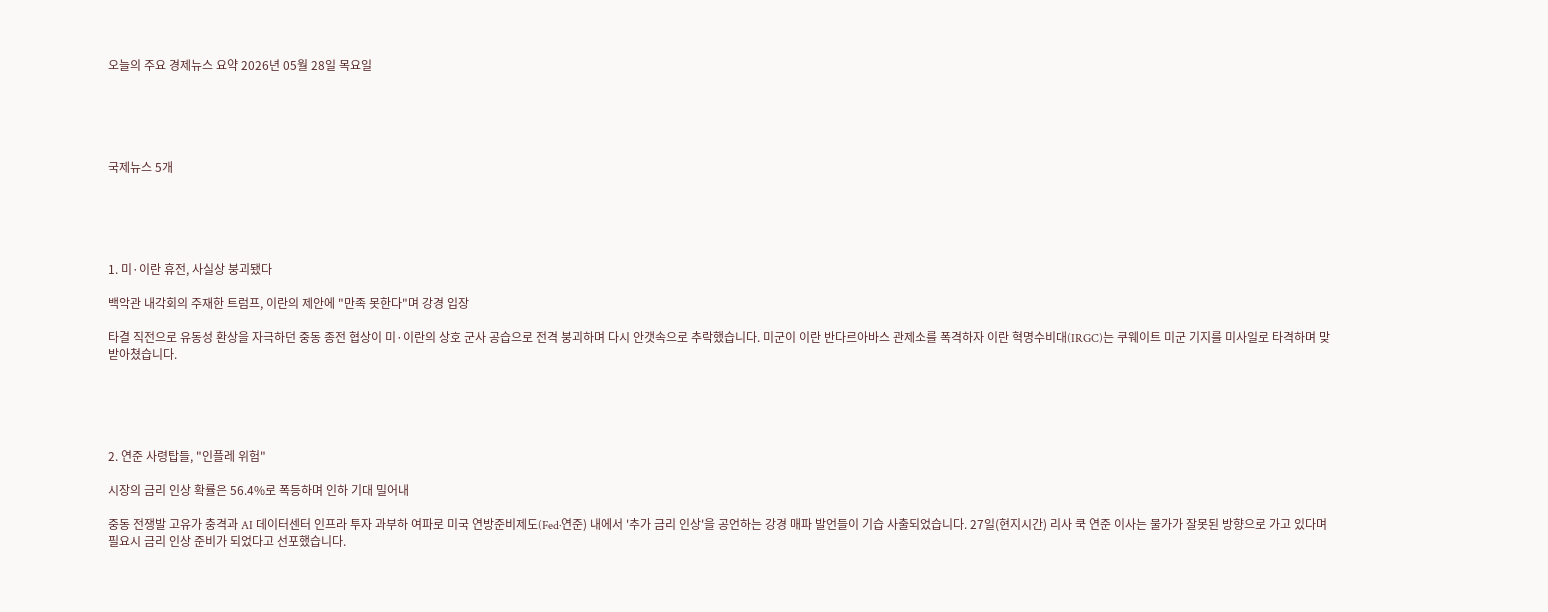오늘의 주요 경제뉴스 요약 2026년 05월 28일 목요일





국제뉴스 5개





1. 미·이란 휴전, 사실상 붕괴됐다

백악관 내각회의 주재한 트럼프, 이란의 제안에 "만족 못한다"며 강경 입장

타결 직전으로 유동성 환상을 자극하던 중동 종전 협상이 미·이란의 상호 군사 공습으로 전격 붕괴하며 다시 안갯속으로 추락했습니다. 미군이 이란 반다르아바스 관제소를 폭격하자 이란 혁명수비대(IRGC)는 쿠웨이트 미군 기지를 미사일로 타격하며 맞받아쳤습니다.





2. 연준 사령탑들, "인플레 위험"

시장의 금리 인상 확률은 56.4%로 폭등하며 인하 기대 밀어내

중동 전쟁발 고유가 충격과 AI 데이터센터 인프라 투자 과부하 여파로 미국 연방준비제도(Fed·연준) 내에서 '추가 금리 인상'을 공언하는 강경 매파 발언들이 기습 사출되었습니다. 27일(현지시간) 리사 쿡 연준 이사는 물가가 잘못된 방향으로 가고 있다며 필요시 금리 인상 준비가 되었다고 선포했습니다.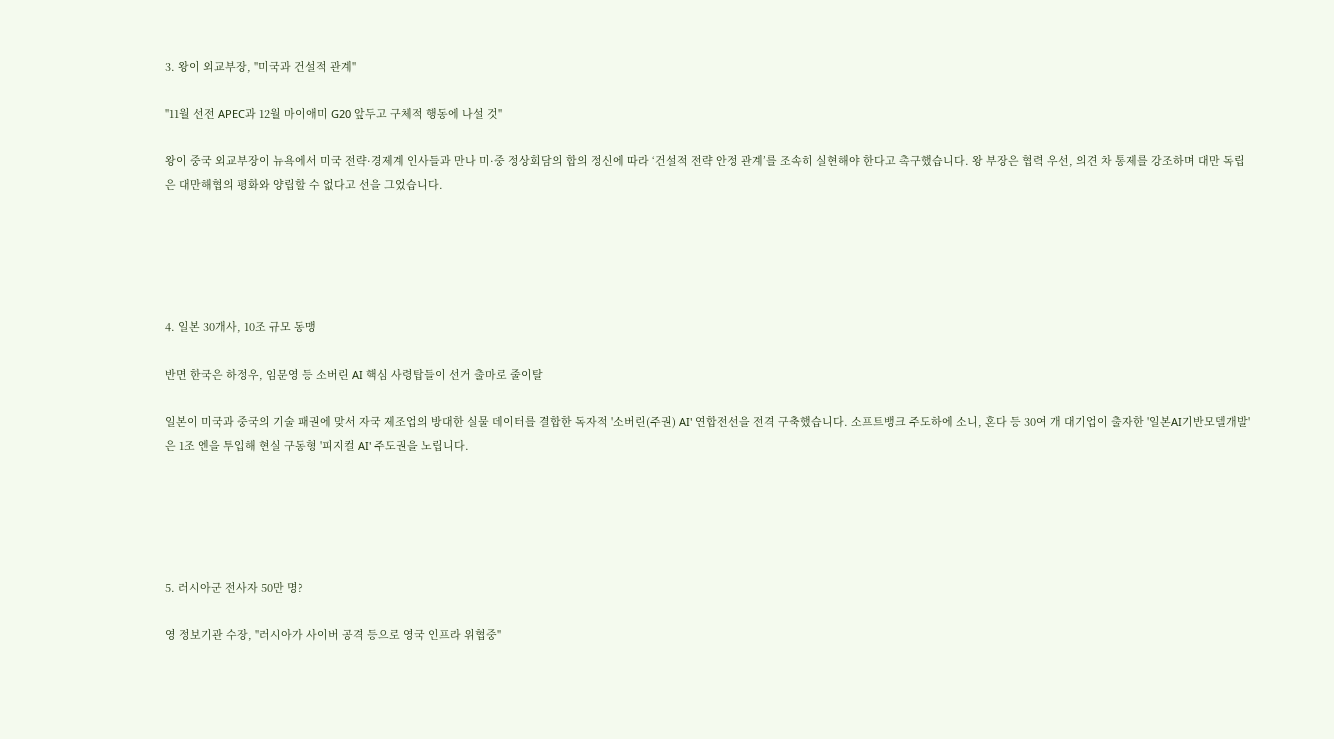3. 왕이 외교부장, "미국과 건설적 관계"

"11월 선전 APEC과 12월 마이애미 G20 앞두고 구체적 행동에 나설 것"

왕이 중국 외교부장이 뉴욕에서 미국 전략·경제계 인사들과 만나 미·중 정상회담의 합의 정신에 따라 ‘건설적 전략 안정 관계’를 조속히 실현해야 한다고 촉구했습니다. 왕 부장은 협력 우선, 의견 차 통제를 강조하며 대만 독립은 대만해협의 평화와 양립할 수 없다고 선을 그었습니다.





4. 일본 30개사, 10조 규모 동맹

반면 한국은 하정우, 임문영 등 소버린 AI 핵심 사령탑들이 선거 출마로 줄이탈

일본이 미국과 중국의 기술 패권에 맞서 자국 제조업의 방대한 실물 데이터를 결합한 독자적 '소버린(주권) AI' 연합전선을 전격 구축했습니다. 소프트뱅크 주도하에 소니, 혼다 등 30여 개 대기업이 출자한 '일본AI기반모델개발'은 1조 엔을 투입해 현실 구동형 '피지컬 AI' 주도권을 노립니다.





5. 러시아군 전사자 50만 명?

영 정보기관 수장, "러시아가 사이버 공격 등으로 영국 인프라 위협중"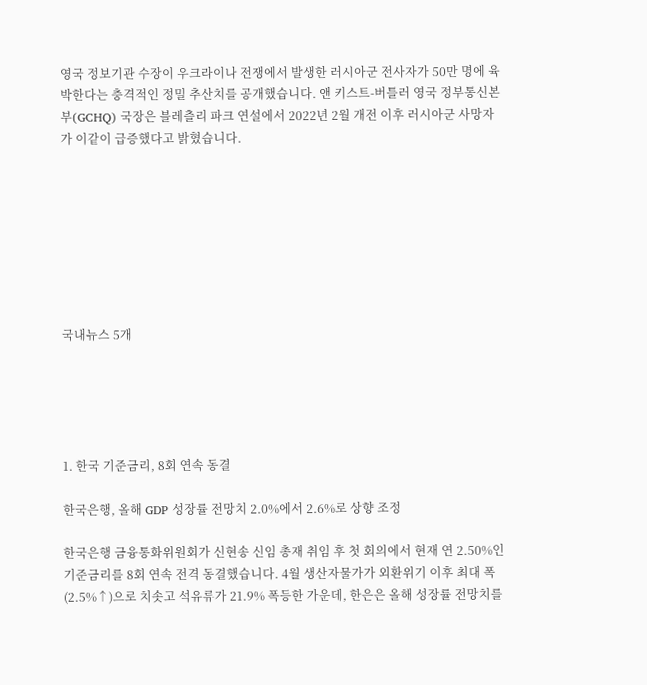영국 정보기관 수장이 우크라이나 전쟁에서 발생한 러시아군 전사자가 50만 명에 육박한다는 충격적인 정밀 추산치를 공개했습니다. 앤 키스트-버틀러 영국 정부통신본부(GCHQ) 국장은 블레츨리 파크 연설에서 2022년 2월 개전 이후 러시아군 사망자가 이같이 급증했다고 밝혔습니다.








국내뉴스 5개





1. 한국 기준금리, 8회 연속 동결

한국은행, 올해 GDP 성장률 전망치 2.0%에서 2.6%로 상향 조정

한국은행 금융통화위원회가 신현송 신임 총재 취임 후 첫 회의에서 현재 연 2.50%인 기준금리를 8회 연속 전격 동결했습니다. 4월 생산자물가가 외환위기 이후 최대 폭(2.5%↑)으로 치솟고 석유류가 21.9% 폭등한 가운데, 한은은 올해 성장률 전망치를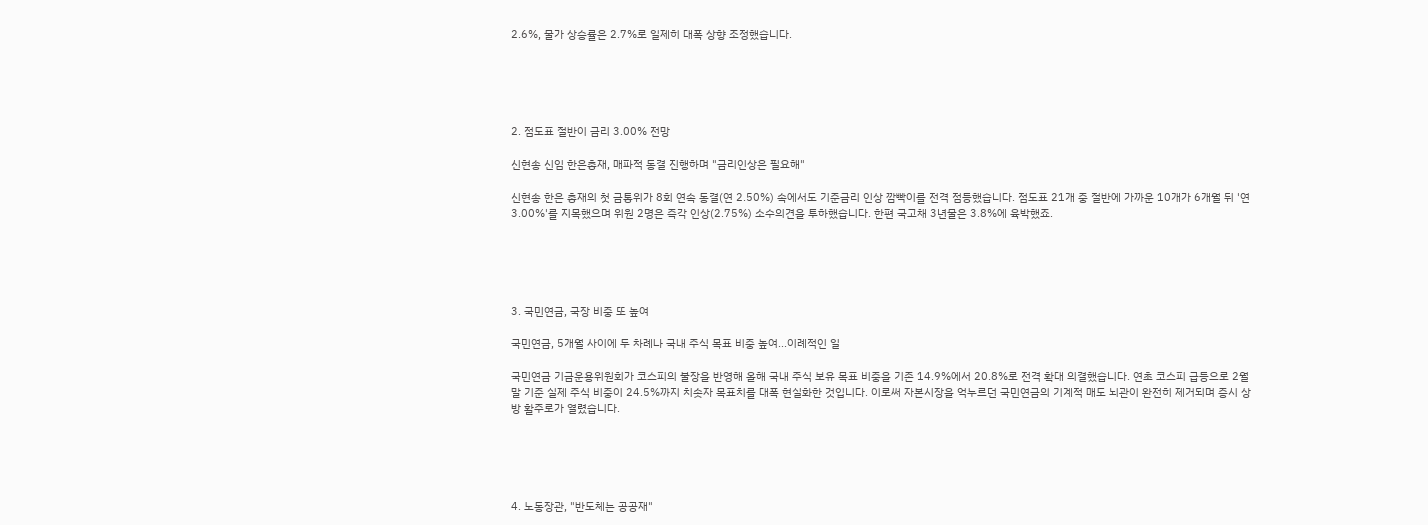2.6%, 물가 상승률은 2.7%로 일제히 대폭 상향 조정했습니다.





2. 점도표 절반이 금리 3.00% 전망

신현송 신임 한은총재, 매파적 동결 진행하며 "금리인상은 필요해"

신현송 한은 총재의 첫 금통위가 8회 연속 동결(연 2.50%) 속에서도 기준금리 인상 깜빡이를 전격 점등했습니다. 점도표 21개 중 절반에 가까운 10개가 6개월 뒤 '연 3.00%'를 지목했으며 위원 2명은 즉각 인상(2.75%) 소수의견을 투하했습니다. 한편 국고채 3년물은 3.8%에 육박했죠.





3. 국민연금, 국장 비중 또 높여

국민연금, 5개월 사이에 두 차례나 국내 주식 목표 비중 높여...이례적인 일

국민연금 기금운용위원회가 코스피의 불장을 반영해 올해 국내 주식 보유 목표 비중을 기존 14.9%에서 20.8%로 전격 확대 의결했습니다. 연초 코스피 급등으로 2월 말 기준 실제 주식 비중이 24.5%까지 치솟자 목표치를 대폭 현실화한 것입니다. 이로써 자본시장을 억누르던 국민연금의 기계적 매도 뇌관이 완전히 제거되며 증시 상방 활주로가 열렸습니다.





4. 노동장관, "반도체는 공공재"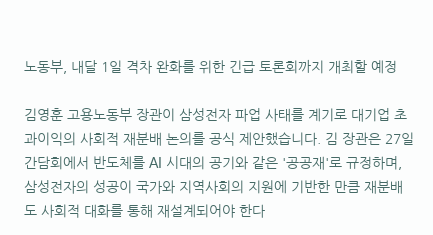노동부, 내달 1일 격차 완화를 위한 긴급 토론회까지 개최할 예정

김영훈 고용노동부 장관이 삼성전자 파업 사태를 계기로 대기업 초과이익의 사회적 재분배 논의를 공식 제안했습니다. 김 장관은 27일 간담회에서 반도체를 AI 시대의 공기와 같은 '공공재'로 규정하며, 삼성전자의 성공이 국가와 지역사회의 지원에 기반한 만큼 재분배도 사회적 대화를 통해 재설계되어야 한다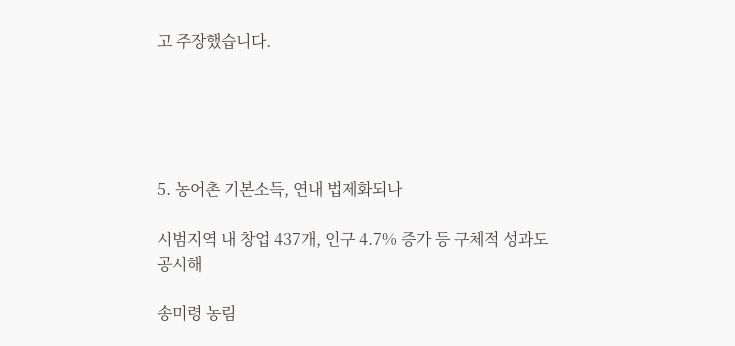고 주장했습니다.





5. 농어촌 기본소득, 연내 법제화되나

시범지역 내 창업 437개, 인구 4.7% 증가 등 구체적 성과도 공시해

송미령 농림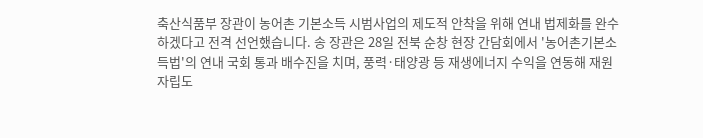축산식품부 장관이 농어촌 기본소득 시범사업의 제도적 안착을 위해 연내 법제화를 완수하겠다고 전격 선언했습니다. 송 장관은 28일 전북 순창 현장 간담회에서 '농어촌기본소득법'의 연내 국회 통과 배수진을 치며, 풍력·태양광 등 재생에너지 수익을 연동해 재원 자립도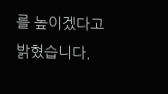를 높이겠다고 밝혔습니다.